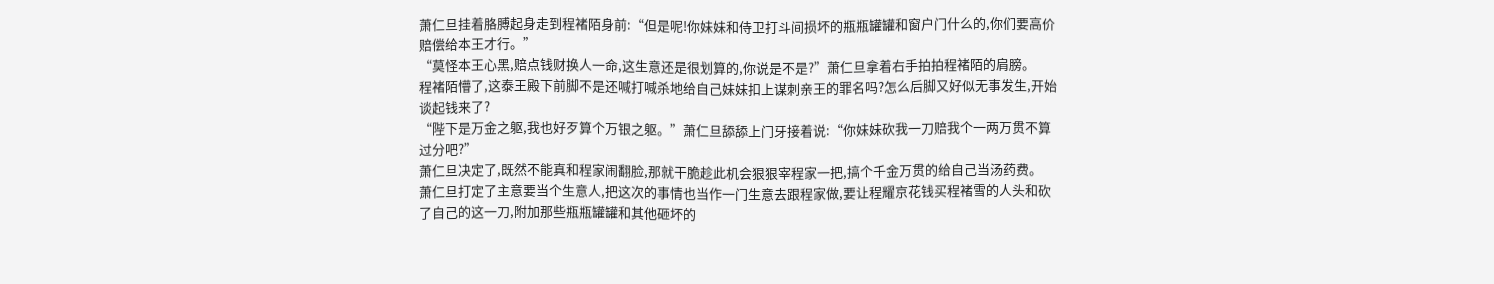萧仁旦挂着胳膊起身走到程褚陌身前:“但是呢!你妹妹和侍卫打斗间损坏的瓶瓶罐罐和窗户门什么的,你们要高价赔偿给本王才行。”
“莫怪本王心黑,赔点钱财换人一命,这生意还是很划算的,你说是不是?”萧仁旦拿着右手拍拍程褚陌的肩膀。
程褚陌懵了,这泰王殿下前脚不是还喊打喊杀地给自己妹妹扣上谋刺亲王的罪名吗?怎么后脚又好似无事发生,开始谈起钱来了?
“陛下是万金之躯,我也好歹算个万银之躯。”萧仁旦舔舔上门牙接着说:“你妹妹砍我一刀赔我个一两万贯不算过分吧?”
萧仁旦决定了,既然不能真和程家闹翻脸,那就干脆趁此机会狠狠宰程家一把,搞个千金万贯的给自己当汤药费。
萧仁旦打定了主意要当个生意人,把这次的事情也当作一门生意去跟程家做,要让程耀京花钱买程褚雪的人头和砍了自己的这一刀,附加那些瓶瓶罐罐和其他砸坏的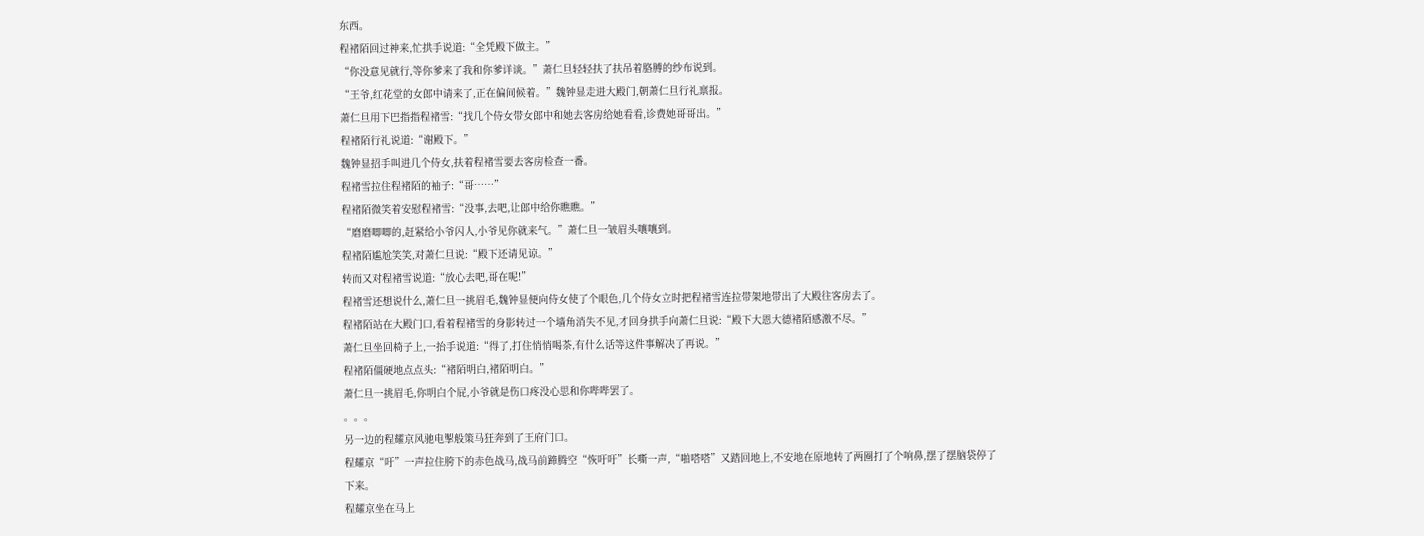东西。
程褚陌回过神来,忙拱手说道:“全凭殿下做主。”
“你没意见就行,等你爹来了我和你爹详谈。”萧仁旦轻轻扶了扶吊着胳膊的纱布说到。
“王爷,红花堂的女郎中请来了,正在偏间候着。”魏钟显走进大殿门,朝萧仁旦行礼禀报。
萧仁旦用下巴指指程褚雪:“找几个侍女带女郎中和她去客房给她看看,诊费她哥哥出。”
程褚陌行礼说道:“谢殿下。”
魏钟显招手叫进几个侍女,扶着程褚雪要去客房检查一番。
程褚雪拉住程褚陌的袖子:“哥……”
程褚陌微笑着安慰程褚雪:“没事,去吧,让郎中给你瞧瞧。”
“磨磨唧唧的,赶紧给小爷闪人,小爷见你就来气。”萧仁旦一皱眉头嚷嚷到。
程褚陌尴尬笑笑,对萧仁旦说:“殿下还请见谅。”
转而又对程褚雪说道:“放心去吧,哥在呢!”
程褚雪还想说什么,萧仁旦一挑眉毛,魏钟显便向侍女使了个眼色,几个侍女立时把程褚雪连拉带架地带出了大殿往客房去了。
程褚陌站在大殿门口,看着程褚雪的身影转过一个墙角消失不见,才回身拱手向萧仁旦说:“殿下大恩大德褚陌感激不尽。”
萧仁旦坐回椅子上,一抬手说道:“得了,打住悄悄喝茶,有什么话等这件事解决了再说。”
程褚陌僵硬地点点头:“褚陌明白,褚陌明白。”
萧仁旦一挑眉毛,你明白个屁,小爷就是伤口疼没心思和你哔哔罢了。
。。。
另一边的程耀京风驰电掣般策马狂奔到了王府门口。
程耀京“吁”一声拉住胯下的赤色战马,战马前蹄腾空“恢吁吁”长嘶一声,“啪嗒嗒”又踏回地上,不安地在原地转了两圈打了个响鼻,摆了摆脑袋停了下来。
程耀京坐在马上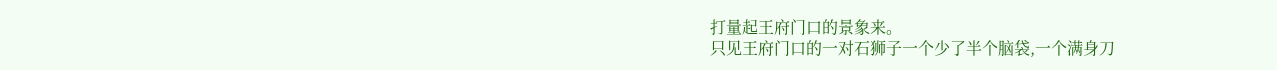打量起王府门口的景象来。
只见王府门口的一对石狮子一个少了半个脑袋,一个满身刀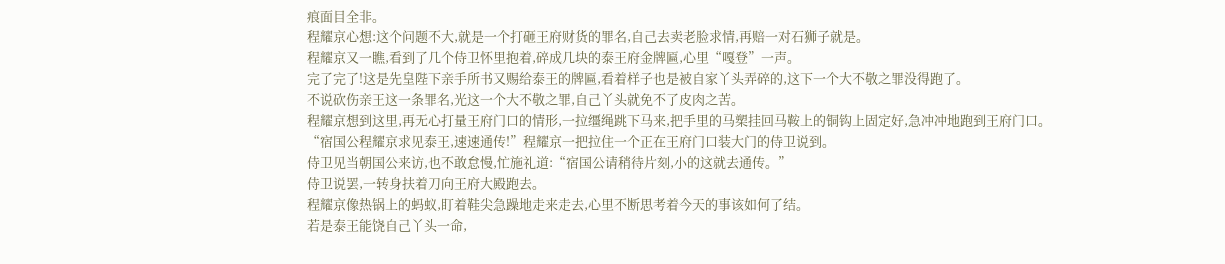痕面目全非。
程耀京心想:这个问题不大,就是一个打砸王府财货的罪名,自己去卖老脸求情,再赔一对石狮子就是。
程耀京又一瞧,看到了几个侍卫怀里抱着,碎成几块的泰王府金牌匾,心里“嘎登”一声。
完了完了!这是先皇陛下亲手所书又赐给泰王的牌匾,看着样子也是被自家丫头弄碎的,这下一个大不敬之罪没得跑了。
不说砍伤亲王这一条罪名,光这一个大不敬之罪,自己丫头就免不了皮肉之苦。
程耀京想到这里,再无心打量王府门口的情形,一拉缰绳跳下马来,把手里的马槊挂回马鞍上的铜钩上固定好,急冲冲地跑到王府门口。
“宿国公程耀京求见泰王,速速通传!”程耀京一把拉住一个正在王府门口装大门的侍卫说到。
侍卫见当朝国公来访,也不敢怠慢,忙施礼道:“宿国公请稍待片刻,小的这就去通传。”
侍卫说罢,一转身扶着刀向王府大殿跑去。
程耀京像热锅上的蚂蚁,盯着鞋尖急躁地走来走去,心里不断思考着今天的事该如何了结。
若是泰王能饶自己丫头一命,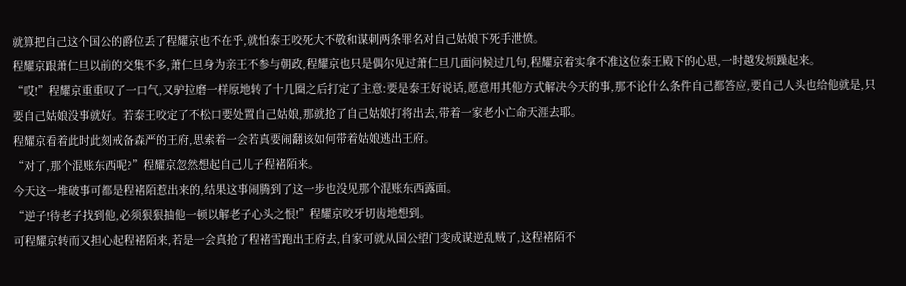就算把自己这个国公的爵位丢了程耀京也不在乎,就怕泰王咬死大不敬和谋刺两条罪名对自己姑娘下死手泄愤。
程耀京跟萧仁旦以前的交集不多,萧仁旦身为亲王不参与朝政,程耀京也只是偶尔见过萧仁旦几面问候过几句,程耀京着实拿不准这位泰王殿下的心思,一时越发烦躁起来。
“哎!”程耀京重重叹了一口气,又驴拉磨一样原地转了十几圈之后打定了主意:要是泰王好说话,愿意用其他方式解决今天的事,那不论什么条件自己都答应,要自己人头也给他就是,只要自己姑娘没事就好。若泰王咬定了不松口要处置自己姑娘,那就抢了自己姑娘打将出去,带着一家老小亡命天涯去耶。
程耀京看着此时此刻戒备森严的王府,思索着一会若真要闹翻该如何带着姑娘逃出王府。
“对了,那个混账东西呢?”程耀京忽然想起自己儿子程褚陌来。
今天这一堆破事可都是程褚陌惹出来的,结果这事闹腾到了这一步也没见那个混账东西露面。
“逆子!待老子找到他,必须狠狠抽他一顿以解老子心头之恨!”程耀京咬牙切齿地想到。
可程耀京转而又担心起程褚陌来,若是一会真抢了程褚雪跑出王府去,自家可就从国公望门变成谋逆乱贼了,这程褚陌不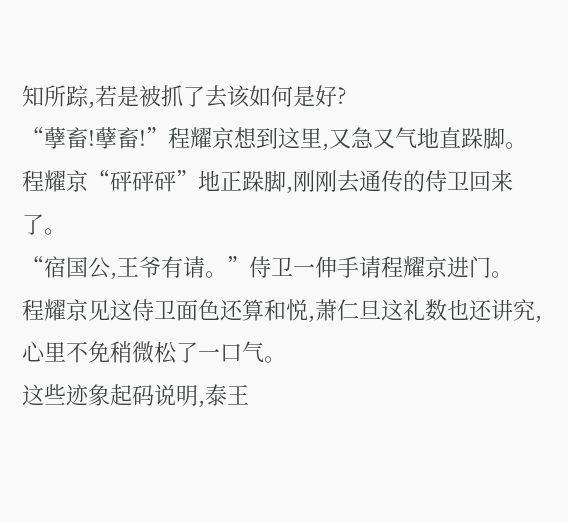知所踪,若是被抓了去该如何是好?
“孽畜!孽畜!”程耀京想到这里,又急又气地直跺脚。
程耀京“砰砰砰”地正跺脚,刚刚去通传的侍卫回来了。
“宿国公,王爷有请。”侍卫一伸手请程耀京进门。
程耀京见这侍卫面色还算和悦,萧仁旦这礼数也还讲究,心里不免稍微松了一口气。
这些迹象起码说明,泰王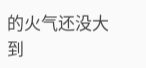的火气还没大到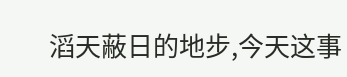滔天蔽日的地步,今天这事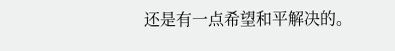还是有一点希望和平解决的。